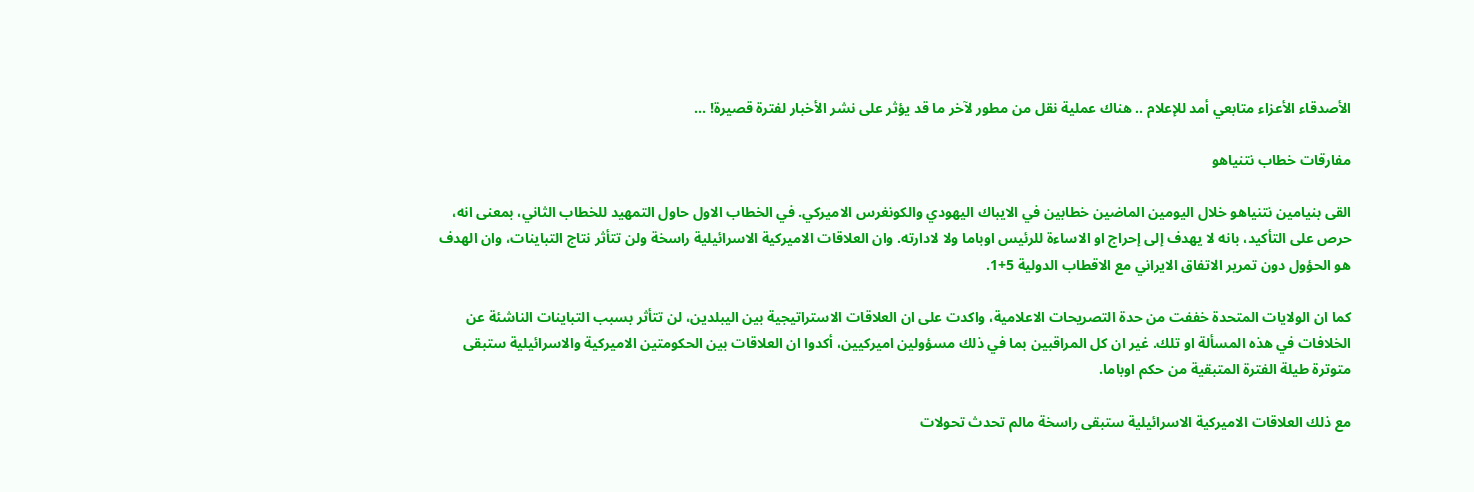الأصدقاء الأعزاء متابعي أمد للإعلام .. هناك عملية نقل من مطور لآخر ما قد يؤثر على نشر الأخبار لفترة قصيرة! ...

مفارقات خطاب نتنياهو

القى بنيامين نتنياهو خلال اليومين الماضين خطابين في الايباك اليهودي والكونغرس الاميركي. في الخطاب الاول حاول التمهيد للخطاب الثاني، بمعنى انه، حرص على التأكيد، بانه لا يهدف إلى إحراج او الاساءة للرئيس اوباما ولا لادارته. وان العلاقات الاميركية الاسرائيلية راسخة ولن تتأثر نتاج التباينات، وان الهدف هو الحؤول دون تمرير الاتفاق الايراني مع الاقطاب الدولية 5+1.

كما ان الولايات المتحدة خففت من حدة التصريحات الاعلامية، واكدت على ان العلاقات الاستراتيجية بين اليبلدين، لن تتأثر بسبب التباينات الناشئة عن الخلافات في هذه المسألة او تلك. غير ان كل المراقبين بما في ذلك مسؤولين اميركيين، أكدوا ان العلاقات بين الحكومتين الاميركية والاسرائيلية ستبقى متوترة طيلة الفترة المتبقية من حكم اوباما.

مع ذلك العلاقات الاميركية الاسرائيلية ستبقى راسخة مالم تحدث تحولات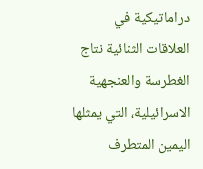دراماتيكية في العلاقات الثنائية نتاج الغطرسة والعنجهية الاسرائيلية، التي يمثلها اليمين المتطرف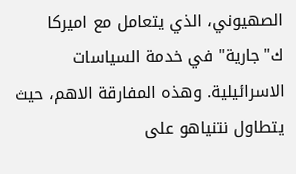الصهيوني، الذي يتعامل مع اميركا ك"جارية" في خدمة السياسات الاسرائيلية. وهذه المفارقة الاهم، حيث يتطاول نتنياهو على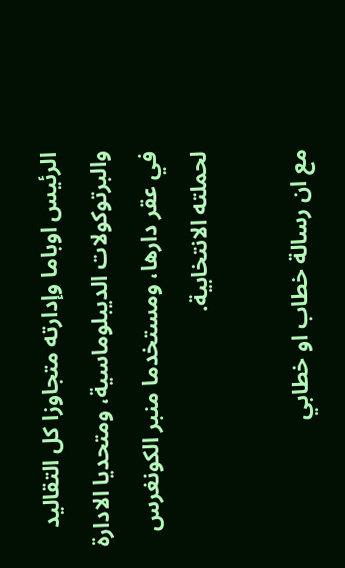الرئيس اوباما وإدارته متجاوزا كل التقاليد والبرتوكولات الديبلوماسية، ومتحديا الادارة في عقر دارها، ومستخدما منبر الكونغرس لحملته الانتخابية.

مع ان رسالة خطاب او خطابي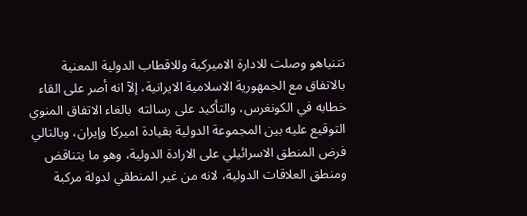نتنياهو وصلت للادارة الاميركية وللاقطاب الدولية المعنية بالاتفاق مع الجمهورية الاسلامية الايرانية، إلآ انه أصر على القاء خطابه في الكونغرس، والتأكيد على رسالته  بالغاء الاتفاق المنوي التوقيع عليه بين المجموعة الدولية بقيادة اميركا وإيران، وبالتالي فرض المنطق الاسرائيلي على الارادة الدولية، وهو ما يتناقض ومنطق العلاقات الدولية، لانه من غير المنطقي لدولة مركبة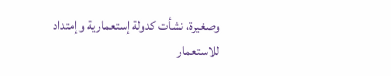وصغيرة، نشأت كدولة إستعمارية وإمتداد للاستعمار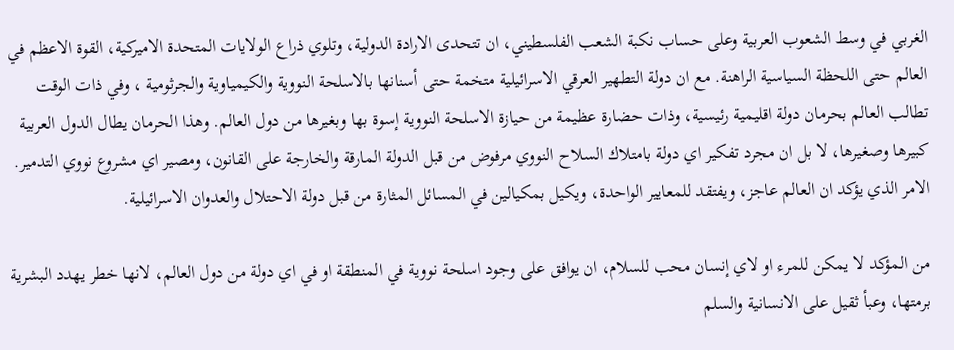الغربي في وسط الشعوب العربية وعلى حساب نكبة الشعب الفلسطيني، ان تتحدى الارادة الدولية، وتلوي ذراع الولايات المتحدة الاميركية، القوة الاعظم في العالم حتى اللحظة السياسية الراهنة. مع ان دولة التطهير العرقي الاسرائيلية متخمة حتى أسنانها بالاسلحة النووية والكيمياوية والجرثومية ، وفي ذات الوقت تطالب العالم بحرمان دولة اقليمية رئيسية، وذات حضارة عظيمة من حيازة الاسلحة النووية إسوة بها وبغيرها من دول العالم. وهذا الحرمان يطال الدول العربية كبيرها وصغيرها، لا بل ان مجرد تفكير اي دولة بامتلاك السلاح النووي مرفوض من قبل الدولة المارقة والخارجة على القانون، ومصير اي مشروع نووي التدمير.  الامر الذي يؤكد ان العالم عاجز، ويفتقد للمعايير الواحدة، ويكيل بمكيالين في المسائل المثارة من قبل دولة الاحتلال والعدوان الاسرائيلية.

من المؤكد لا يمكن للمرء او لاي إنسان محب للسلام، ان يوافق على وجود اسلحة نووية في المنطقة او في اي دولة من دول العالم، لانها خطر يهدد البشرية برمتها، وعبأ ثقيل على الانسانية والسلم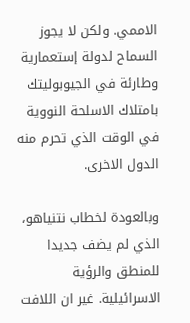الاممي. ولكن لا يجوز السماح لدولة إستعمارية وطارئة في الجيوبوليتك بامتلاك الاسلحة النووية في الوقت الذي تحرم منه الدول الاخرى.

وبالعودة لخطاب نتنياهو، الذي لم يضف جديدا للمنطق والرؤية الاسرائيلية. غير ان اللافت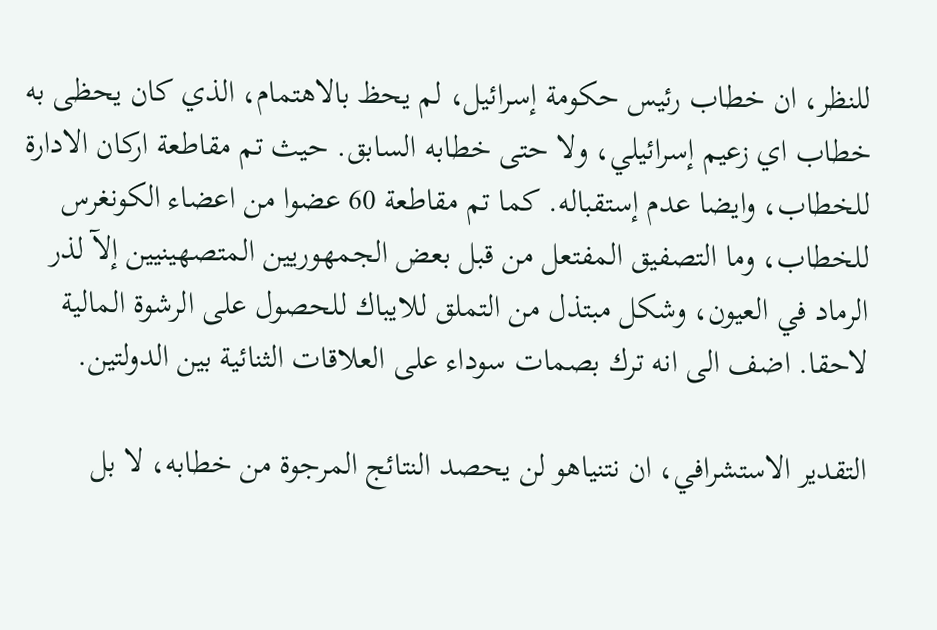للنظر، ان خطاب رئيس حكومة إسرائيل، لم يحظ بالاهتمام، الذي كان يحظى به خطاب اي زعيم إسرائيلي، ولا حتى خطابه السابق. حيث تم مقاطعة اركان الادارة للخطاب، وايضا عدم إستقباله. كما تم مقاطعة 60 عضوا من اعضاء الكونغرس للخطاب، وما التصفيق المفتعل من قبل بعض الجمهوريين المتصهينيين إلآ لذر الرماد في العيون، وشكل مبتذل من التملق للايباك للحصول على الرشوة المالية لاحقا. اضف الى انه ترك بصمات سوداء على العلاقات الثنائية بين الدولتين.

التقدير الاستشرافي، ان نتنياهو لن يحصد النتائج المرجوة من خطابه، لا بل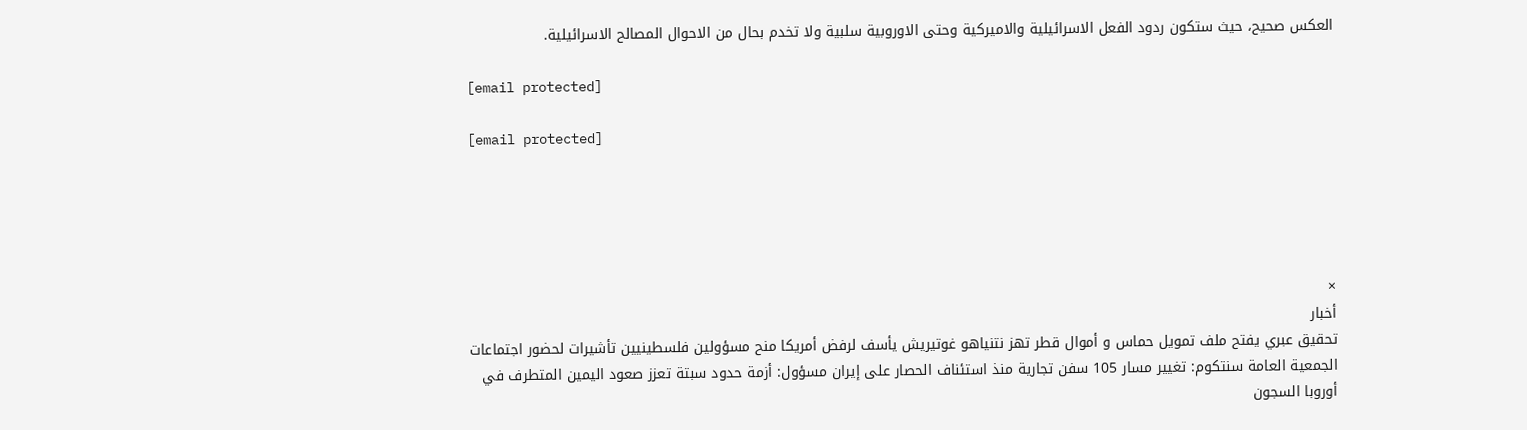العكس صحيح، حيث ستكون ردود الفعل الاسرائيلية والاميركية وحتى الاوروبية سلبية ولا تخدم بحال من الاحوال المصالح الاسرائيلية.

[email protected]

[email protected]





×
أخبار
تحقيق عبري يفتح ملف تمويل حماس و أموال قطر تهز نتنياهو غوتيريش يأسف لرفض أمريكا منح مسؤولين فلسطينيين تأشيرات لحضور اجتماعات الجمعية العامة سنتكوم: تغيير مسار 105 سفن تجارية منذ استئناف الحصار على إيران مسؤول: أزمة حدود سبتة تعزز صعود اليمين المتطرف في أوروبا السجون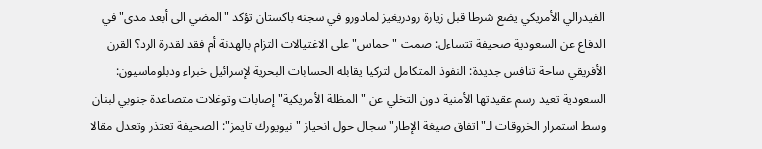الفيدرالي الأمريكي يضع شرطا قبل زيارة رودريغيز لمادورو في سجنه باكستان تؤكد "المضي الى أبعد مدى" في الدفاع عن السعودية صحيفة تتساءل: صمت "حماس" على الاغتيالات التزام بالهدنة أم فقد لقدرة الرد؟ القرن الأفريقي ساحة تنافس جديدة: النفوذ المتكامل لتركيا يقابله الحسابات البحرية لإسرائيل خبراء ودبلوماسيون: السعودية تعيد رسم عقيدتها الأمنية دون التخلي عن "المظلة الأمريكية" إصابات وتوغلات متصاعدة جنوبي لبنان وسط استمرار الخروقات لـ"اتفاق صيغة الإطار" سجال حول انحياز "نيويورك تايمز": الصحيفة تعتذر وتعدل مقالا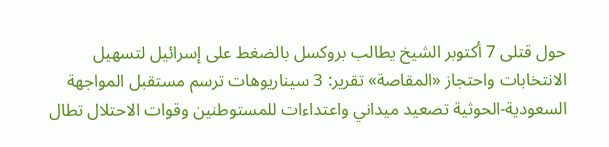حول قتلى 7 أكتوبر الشيخ يطالب بروكسل بالضغط على إسرائيل لتسهيل الانتخابات واحتجاز «المقاصة» تقرير: 3 سيناريوهات ترسم مستقبل المواجهة السعودية-الحوثية تصعيد ميداني واعتداءات للمستوطنين وقوات الاحتلال تطال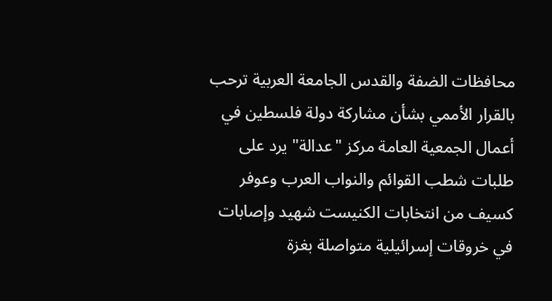محافظات الضفة والقدس الجامعة العربية ترحب بالقرار الأممي بشأن مشاركة دولة فلسطين في أعمال الجمعية العامة مركز "عدالة" يرد على طلبات شطب القوائم والنواب العرب وعوفر كسيف من انتخابات الكنيست شهيد وإصابات في خروقات إسرائيلية متواصلة بغزة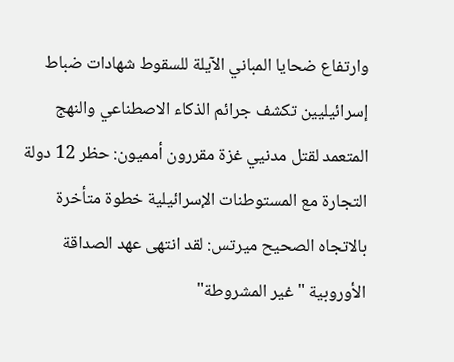وارتفاع ضحايا المباني الآيلة للسقوط شهادات ضباط إسرائيليين تكشف جرائم الذكاء الاصطناعي والنهج المتعمد لقتل مدنيي غزة مقررون أمميون: حظر 12 دولة التجارة مع المستوطنات الإسرائيلية خطوة متأخرة بالاتجاه الصحيح ميرتس: لقد انتهى عهد الصداقة الأوروبية "غير المشروطة"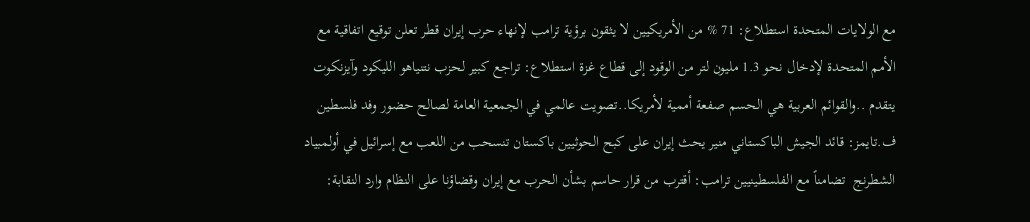مع الولايات المتحدة استطلاع: 71 % من الأمريكيين لا يثقون برؤية ترامب لإنهاء حرب إيران قطر تعلن توقيع اتفاقية مع الأمم المتحدة لإدخال نحو 1.3 مليون لتر من الوقود إلى قطاع غزة استطلاع: تراجع كبير لحزب نتنياهو الليكود وآيزنكوت يتقدم ..والقوائم العربية هي الحسم صفعة أممية لأمريكا..تصويت عالمي في الجمعية العامة لصالح حضور وفد فلسطين ف.تايمز: قائد الجيش الباكستاني منير يحث إيران على كبح الحوثيين باكستان تنسحب من اللعب مع إسرائيل في أولمبياد الشطرنج  تضامناً مع الفلسطينيين ترامب: أقترب من قرار حاسم بشأن الحرب مع إيران وقضاؤنا على النظام وارد النقابة: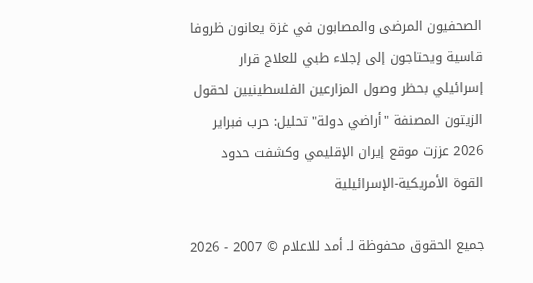الصحفيون المرضى والمصابون في غزة يعانون ظروفا قاسية ويحتاجون إلى إجلاء طبي للعلاج قرار إسرائيلي بحظر وصول المزارعين الفلسطينيين لحقول الزيتون المصنفة "أراضي دولة" تحليل: حرب فبراير 2026 عززت موقع إيران الإقليمي وكشفت حدود القوة الأمريكية-الإسرائيلية

جميع الحقوق محفوظة لـ أمد للاعلام © 2007 - 2026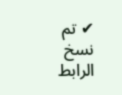✔ تم نسخ الرابط